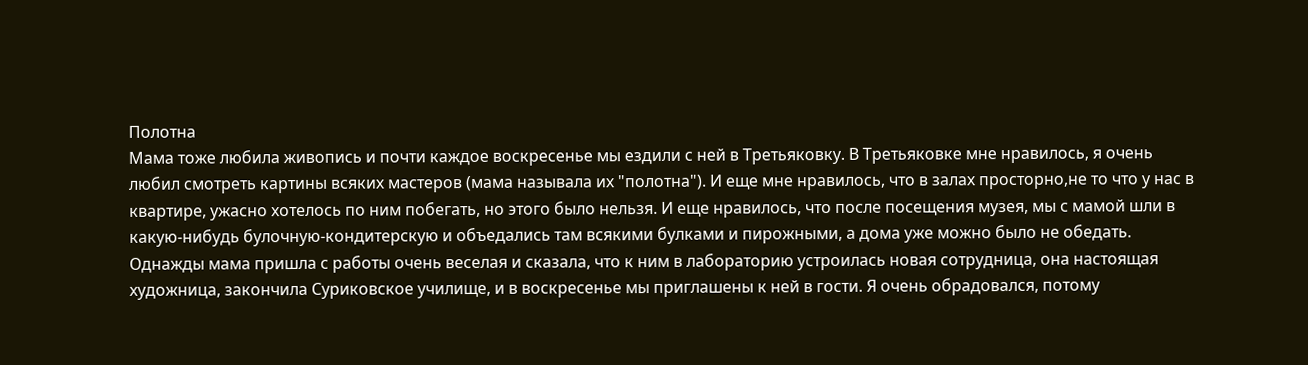Полотна
Мама тоже любила живопись и почти каждое воскресенье мы ездили с ней в Третьяковку. В Третьяковке мне нравилось, я очень любил смотреть картины всяких мастеров (мама называла их "полотна"). И еще мне нравилось, что в залах просторно,не то что у нас в квартире, ужасно хотелось по ним побегать, но этого было нельзя. И еще нравилось, что после посещения музея, мы с мамой шли в какую-нибудь булочную-кондитерскую и объедались там всякими булками и пирожными, а дома уже можно было не обедать.
Однажды мама пришла с работы очень веселая и сказала, что к ним в лабораторию устроилась новая сотрудница, она настоящая художница, закончила Суриковское училище, и в воскресенье мы приглашены к ней в гости. Я очень обрадовался, потому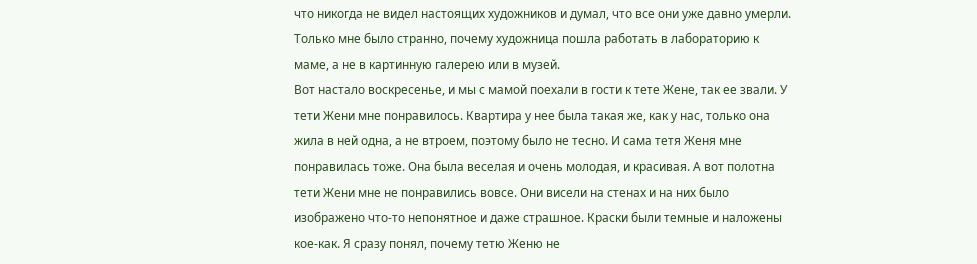что никогда не видел настоящих художников и думал, что все они уже давно умерли. Только мне было странно, почему художница пошла работать в лабораторию к маме, а не в картинную галерею или в музей.
Вот настало воскресенье, и мы с мамой поехали в гости к тете Жене, так ее звали. У тети Жени мне понравилось. Квартира у нее была такая же, как у нас, только она жила в ней одна, а не втроем, поэтому было не тесно. И сама тетя Женя мне понравилась тоже. Она была веселая и очень молодая, и красивая. А вот полотна тети Жени мне не понравились вовсе. Они висели на стенах и на них было изображено что-то непонятное и даже страшное. Краски были темные и наложены кое-как. Я сразу понял, почему тетю Женю не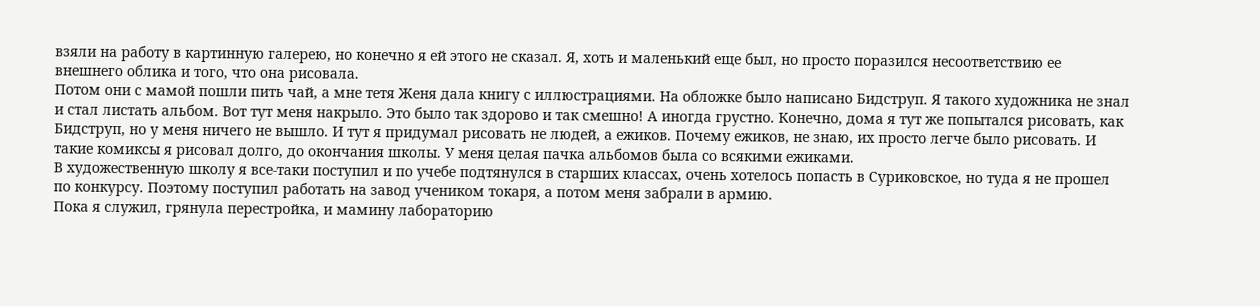взяли на работу в картинную галерею, но конечно я ей этого не сказал. Я, хоть и маленький еще был, но просто поразился несоответствию ее внешнего облика и того, что она рисовала.
Потом они с мамой пошли пить чай, а мне тетя Женя дала книгу с иллюстрациями. На обложке было написано Бидструп. Я такого художника не знал и стал листать альбом. Вот тут меня накрыло. Это было так здорово и так смешно! А иногда грустно. Конечно, дома я тут же попытался рисовать, как Бидструп, но у меня ничего не вышло. И тут я придумал рисовать не людей, а ежиков. Почему ежиков, не знаю, их просто легче было рисовать. И такие комиксы я рисовал долго, до окончания школы. У меня целая пачка альбомов была со всякими ежиками.
В художественную школу я все-таки поступил и по учебе подтянулся в старших классах, очень хотелось попасть в Суриковское, но туда я не прошел по конкурсу. Поэтому поступил работать на завод учеником токаря, а потом меня забрали в армию.
Пока я служил, грянула перестройка, и мамину лабораторию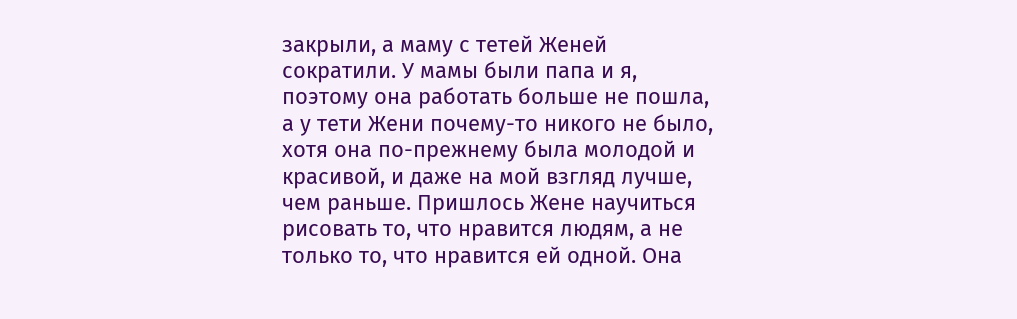закрыли, а маму с тетей Женей сократили. У мамы были папа и я, поэтому она работать больше не пошла, а у тети Жени почему-то никого не было, хотя она по-прежнему была молодой и красивой, и даже на мой взгляд лучше, чем раньше. Пришлось Жене научиться рисовать то, что нравится людям, а не только то, что нравится ей одной. Она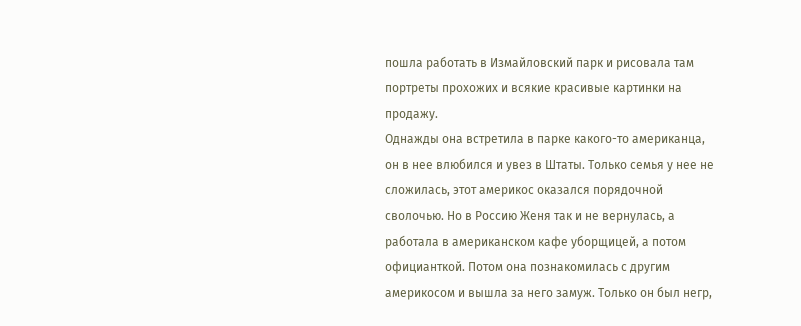пошла работать в Измайловский парк и рисовала там портреты прохожих и всякие красивые картинки на продажу.
Однажды она встретила в парке какого-то американца, он в нее влюбился и увез в Штаты. Только семья у нее не сложилась, этот америкос оказался порядочной сволочью. Но в Россию Женя так и не вернулась, а работала в американском кафе уборщицей, а потом официанткой. Потом она познакомилась с другим америкосом и вышла за него замуж. Только он был негр,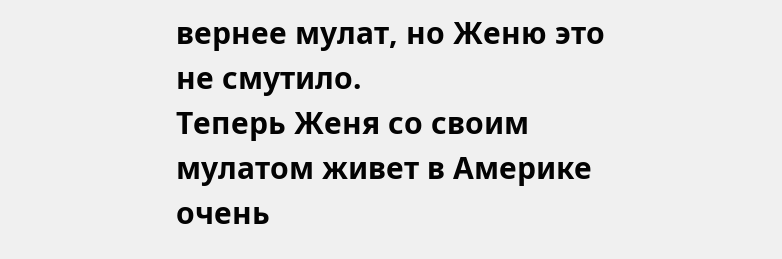вернее мулат, но Женю это не смутило.
Теперь Женя со своим мулатом живет в Америке очень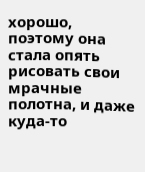хорошо, поэтому она стала опять рисовать свои мрачные полотна, и даже куда-то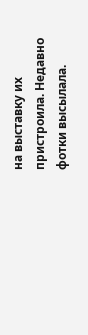на выставку их пристроила. Недавно фотки высылала.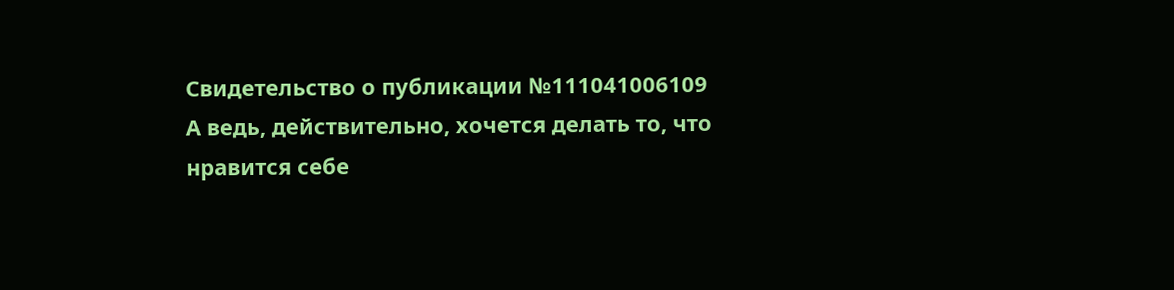Свидетельство о публикации №111041006109
А ведь, действительно, хочется делать то, что нравится себе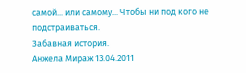самой... или самому... Чтобы ни под кого не подстраиваться.
Забавная история.
Анжела Мираж 13.04.2011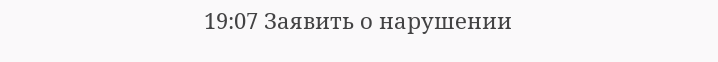19:07 Заявить о нарушении